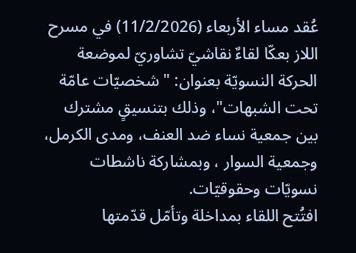عُقد مساء الأربعاء (11/2/2026) في مسرح اللاز بعكّا لقاءٌ نقاشيّ تشاوريّ لموضعة الحركة النسويّة بعنوان: "شخصيّات عامّة تحت الشبهات"، وذلك بتنسيقٍ مشترك بين جمعية نساء ضد العنف، ومدى الكرمل، وجمعية السوار ، وبمشاركة ناشطات نسويّات وحقوقيّات.
افتُتح اللقاء بمداخلة وتأمّل قدّمتها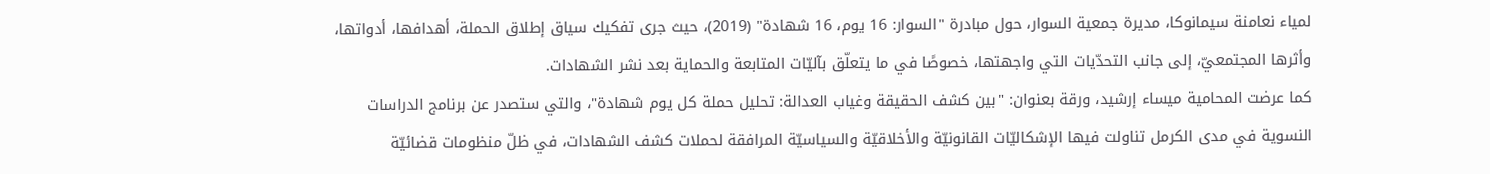لمياء نعامنة سيمانوكا، مديرة جمعية السوار، حول مبادرة "السوار: 16 يوم، 16 شهادة" (2019)، حيث جرى تفكيك سياق إطلاق الحملة، أهدافها، أدواتها، وأثرها المجتمعيّ، إلى جانب التحدّيات التي واجهتها، خصوصًا في ما يتعلّق بآليّات المتابعة والحماية بعد نشر الشهادات.
كما عرضت المحامية ميساء إرشيد، ورقة بعنوان: "بين كشف الحقيقة وغياب العدالة: تحليل حملة كل يوم شهادة"، والتي ستصدر عن برنامج الدراسات النسوية في مدى الكرمل تناولت فيها الإشكاليّات القانونيّة والأخلاقيّة والسياسيّة المرافقة لحملات كشف الشهادات، في ظلّ منظومات قضائيّة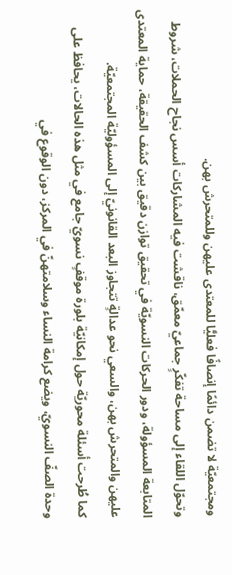ومجتمعيّة لا تضمن دائمًا إنصافًا فعليًّا للمعتدى عليهن وللمتحرش بهن.
وتحوّل اللقاء إلى مساحة تفكّرٍ جماعيّ معمّق، ناقشت فيه المشاركات أسس نجاح الحملات، شروط المتابعة المسؤولة، ودور الحركات النسويّة في تحقيق توازن دقيق بين كشف الحقيقة، حماية المعتدى عليهن والمتحرش بهن، والسعي نحو عدالةٍ تتجاوز البعد القانونيّ إلى المسؤوليّة المجتمعيّة.
كما طُرحت أسئلة محوريّة حول إمكانيّة بلورة موقفٍ نسويّ جامع في مثل هذه الحالات، يحافظ على وحدة الصفّ النسويّ، ويضع كرامة النساء وسلامتهنّ في المركز، دون الوقوع في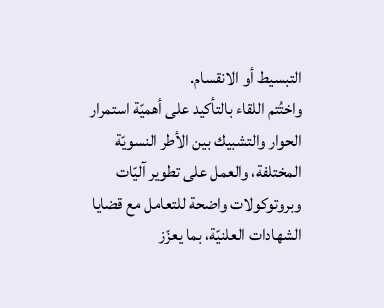التبسيط أو الانقسام.
واختُتم اللقاء بالتأكيد على أهميّة استمرار الحوار والتشبيك بين الأطر النسويّة المختلفة، والعمل على تطوير آليّات وبروتوكولات واضحة للتعامل مع قضايا الشهادات العلنيّة، بما يعزّز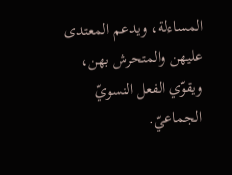المساءلة، ويدعم المعتدى عليهن والمتحرش بهن، ويقوّي الفعل النسويّ الجماعيّ.